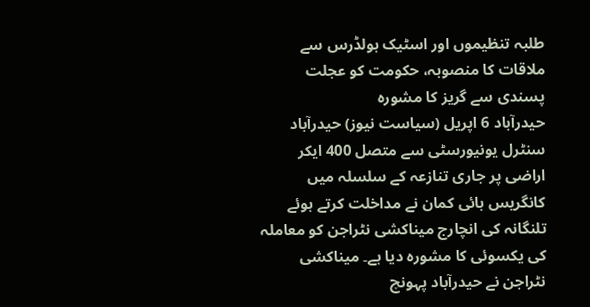طلبہ تنظیموں اور اسٹیک ہولڈرس سے ملاقات کا منصوبہ، حکومت کو عجلت پسندی سے گریز کا مشورہ
حیدرآباد 6 اپریل (سیاست نیوز) حیدرآباد سنٹرل یونیورسٹی سے متصل 400 ایکر اراضی پر جاری تنازعہ کے سلسلہ میں کانگریس ہائی کمان نے مداخلت کرتے ہوئے تلنگانہ کی انچارج میناکشی نٹراجن کو معاملہ کی یکسوئی کا مشورہ دیا ہے۔ میناکشی نٹراجن نے حیدرآباد پہونچ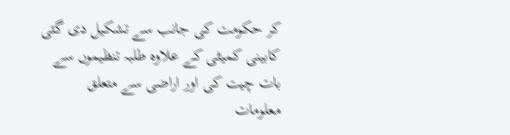کر حکومت کی جانب سے تشکیل دی گئی کابینی کمیٹی کے علاوہ طلبہ تنظیموں سے بات چیت کی اور اراضی سے متعلق معلومات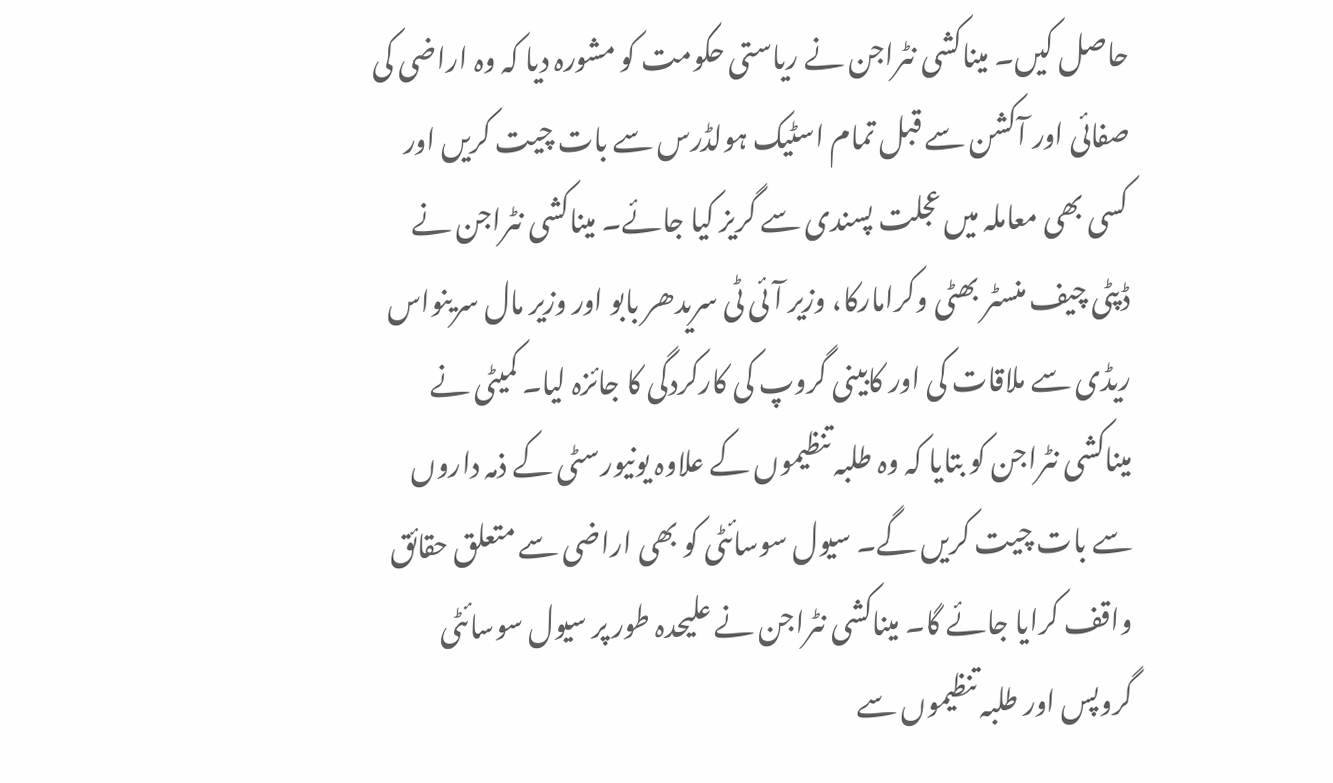حاصل کیں۔ میناکشی نٹراجن نے ریاستی حکومت کو مشورہ دیا کہ وہ اراضی کی صفائی اور آکشن سے قبل تمام اسٹیک ہولڈرس سے بات چیت کریں اور کسی بھی معاملہ میں عجلت پسندی سے گریز کیا جائے۔ میناکشی نٹراجن نے ڈپٹی چیف منسٹر بھٹی وکرامارکا، وزیر آئی ٹی سریدھر بابو اور وزیر مال سرینواس ریڈی سے ملاقات کی اور کابینی گروپ کی کارکردگی کا جائزہ لیا۔ کمیٹی نے میناکشی نٹراجن کو بتایا کہ وہ طلبہ تنظیموں کے علاوہ یونیورسٹی کے ذمہ داروں سے بات چیت کریں گے۔ سیول سوسائٹی کو بھی اراضی سے متعلق حقائق واقف کرایا جائے گا۔ میناکشی نٹراجن نے علیحدہ طور پر سیول سوسائٹی گروپس اور طلبہ تنظیموں سے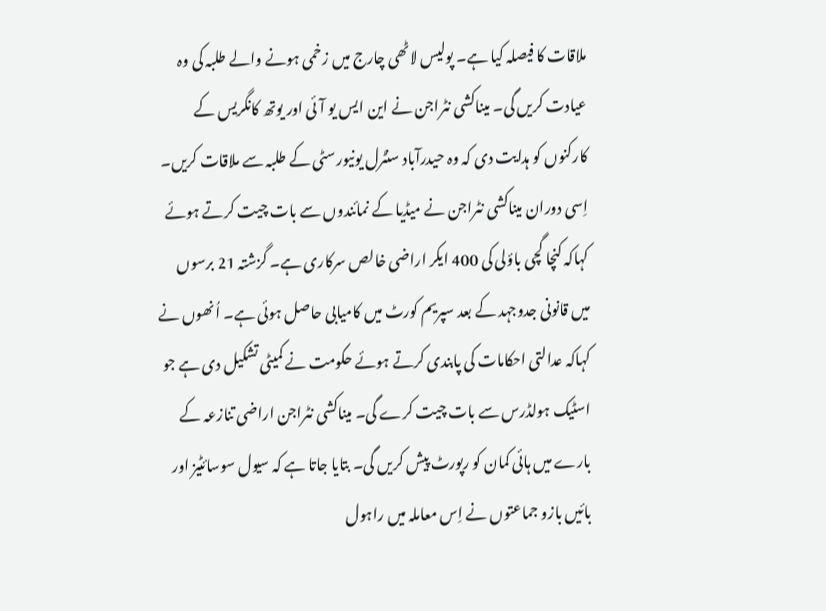ملاقات کا فیصلہ کیا ہے۔ پولیس لاٹھی چارج میں زخمی ہونے والے طلبہ کی وہ عیادت کریں گی۔ میناکشی نٹراجن نے این ایس یو آئی اور یوتھ کانگریس کے کارکنوں کو ہدایت دی کہ وہ حیدرآباد سنٹرل یونیورسٹی کے طلبہ سے ملاقات کریں۔ اِسی دوران میناکشی نٹراجن نے میڈیا کے نمائندوں سے بات چیت کرتے ہوئے کہاکہ کنچا گچی باؤلی کی 400 ایکر اراضی خالص سرکاری ہے۔ گزشتہ 21 برسوں میں قانونی جدوجہد کے بعد سپریم کورٹ میں کامیابی حاصل ہوئی ہے۔ اُنھوں نے کہاکہ عدالتی احکامات کی پابندی کرتے ہوئے حکومت نے کمیٹی تشکیل دی ہے جو اسٹیک ہولڈرس سے بات چیت کرے گی۔ میناکشی نٹراجن اراضی تنازعہ کے بارے میں ہائی کمان کو رپورٹ پیش کریں گی۔ بتایا جاتا ہے کہ سیول سوسائٹیز اور بائیں بازو جماعتوں نے اِس معاملہ میں راہول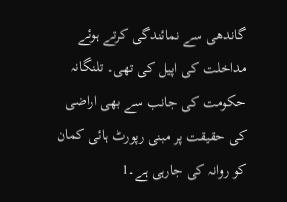گاندھی سے نمائندگی کرتے ہوئے مداخلت کی اپیل کی تھی۔ تلنگانہ حکومت کی جانب سے بھی اراضی کی حقیقت پر مبنی رپورٹ ہائی کمان کو روانہ کی جارہی ہے۔1